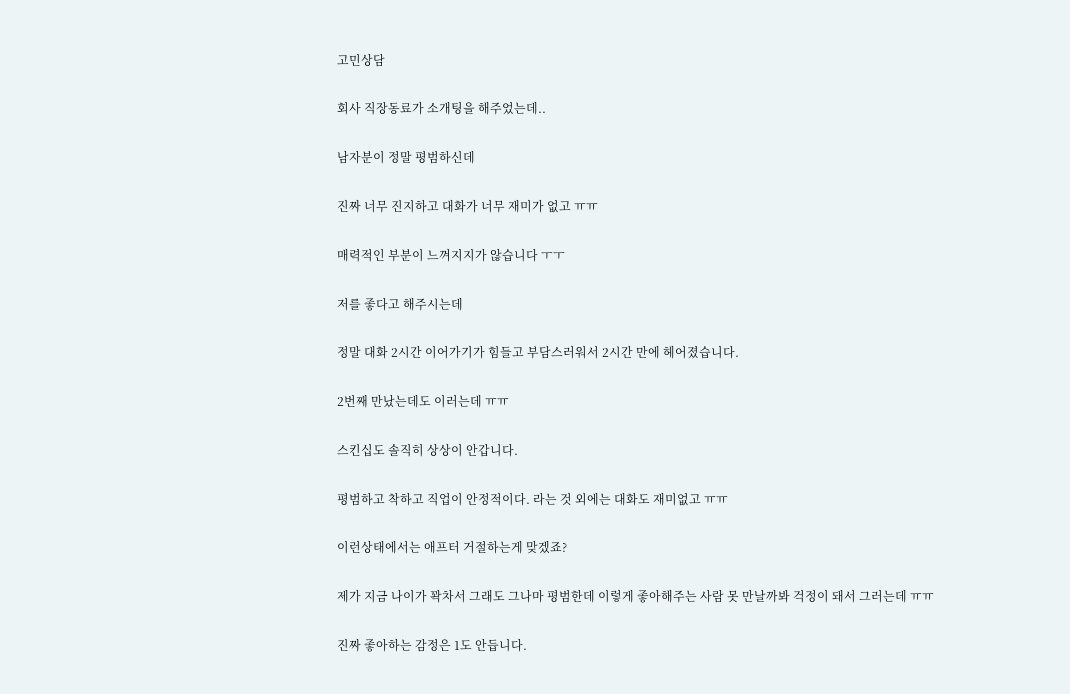고민상담

회사 직장동료가 소개팅을 해주었는데..

남자분이 정말 평범하신데

진짜 너무 진지하고 대화가 너무 재미가 없고 ㅠㅠ

매력적인 부분이 느껴지지가 않습니다 ㅜㅜ

저를 좋다고 해주시는데

정말 대화 2시간 이어가기가 힘들고 부담스러워서 2시간 만에 헤어졌습니다.

2번째 만났는데도 이러는데 ㅠㅠ

스킨십도 솔직히 상상이 안갑니다.

평범하고 착하고 직업이 안정적이다. 라는 것 외에는 대화도 재미없고 ㅠㅠ

이런상태에서는 애프터 거절하는게 맞겠죠?

제가 지금 나이가 꽉차서 그래도 그나마 평범한데 이렇게 좋아해주는 사람 못 만날까봐 걱정이 돼서 그러는데 ㅠㅠ

진짜 좋아하는 감정은 1도 안듭니다.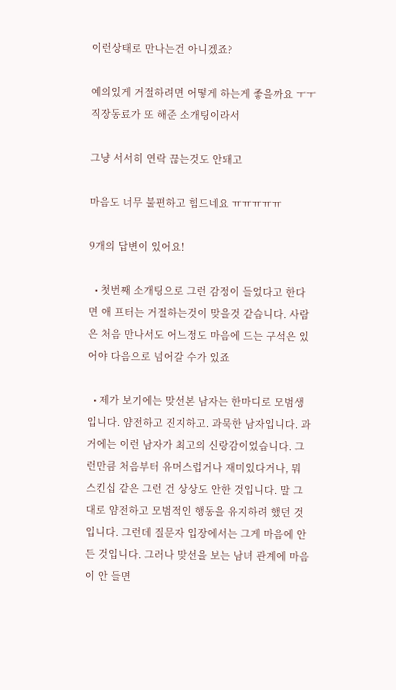이런상태로 만나는건 아니겠죠?

예의있게 거절하려면 어떻게 하는게 좋을까요 ㅜㅜ 직장동료가 또 해준 소개팅이라서

그냥 서서히 연락 끊는것도 안돼고

마음도 너무 불편하고 힘드네요 ㅠㅠㅠㅠㅠ

9개의 답변이 있어요!

  • 첫번째 소개팅으로 그런 감정이 들었다고 한다면 애 프터는 거절하는것이 맞을것 같습니다. 사람은 처음 만나서도 어느정도 마음에 드는 구석은 있어야 다음으로 넘어갈 수가 있죠

  • 제가 보기에는 맞선본 남자는 한마디로 모범생입니다. 얌전하고 진지하고. 과묵한 남자입니다. 과거에는 이런 남자가 최고의 신랑감이었습니다. 그런만큼 처음부터 유머스럽거나 재미있다거나, 뭐 스킨십 같은 그런 건 상상도 안한 것입니다. 말 그대로 얌전하고 모범적인 행동을 유지하려 했던 것입니다. 그런데 질문자 입장에서는 그게 마음에 안 든 것입니다. 그러나 맞선을 보는 남녀 관계에 마음이 안 들면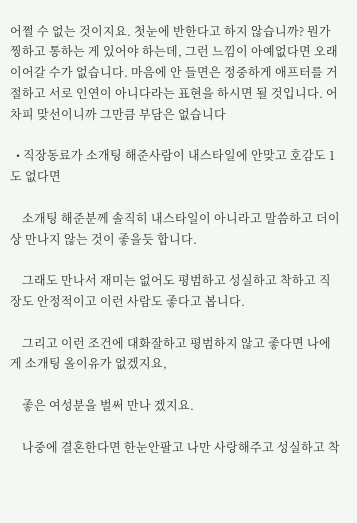어쩔 수 없는 것이지요. 첫눈에 반한다고 하지 않습니까? 뭔가 찡하고 통하는 게 있어야 하는데, 그런 느낌이 아예없다면 오래 이어갈 수가 없습니다. 마음에 안 들면은 정중하게 애프터를 거절하고 서로 인연이 아니다라는 표현을 하시면 될 것입니다. 어차피 맞선이니까 그만큼 부담은 없습니다

  • 직장동료가 소개팅 해준사람이 내스타일에 안맞고 호감도 1도 없다면

    소개팅 해준분께 솔직히 내스타일이 아니라고 말씀하고 더이상 만나지 않는 것이 좋을듯 합니다.

    그래도 만나서 재미는 없어도 평범하고 성실하고 착하고 직장도 안정적이고 이런 사람도 좋다고 봅니다.

    그리고 이런 조건에 대화잘하고 평범하지 않고 좋다면 나에게 소개팅 올이유가 없겠지요,

    좋은 여성분을 벌써 만나 겠지요.

    나중에 결혼한다면 한눈안팔고 나만 사랑해주고 성실하고 착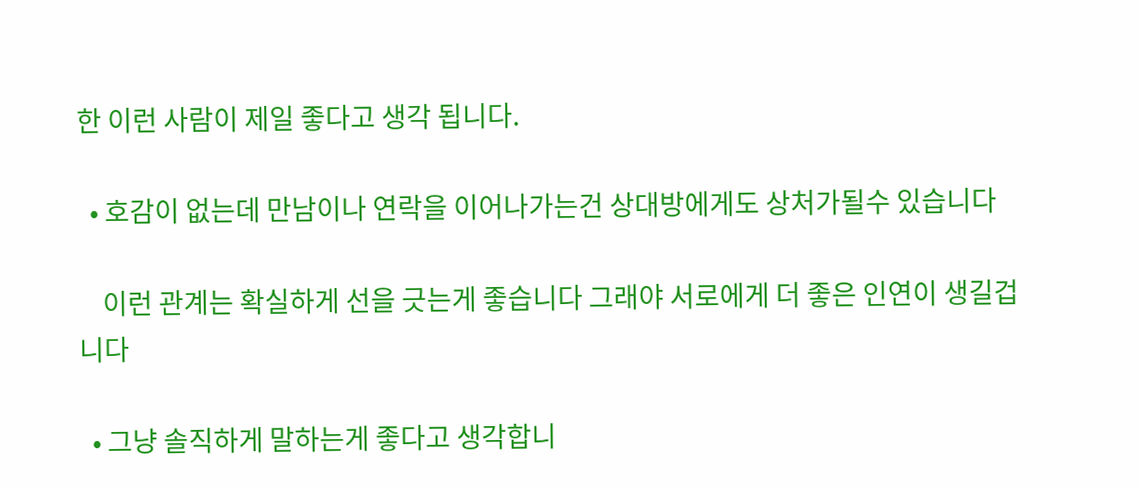한 이런 사람이 제일 좋다고 생각 됩니다.

  • 호감이 없는데 만남이나 연락을 이어나가는건 상대방에게도 상처가될수 있습니다

    이런 관계는 확실하게 선을 긋는게 좋습니다 그래야 서로에게 더 좋은 인연이 생길겁니다

  • 그냥 솔직하게 말하는게 좋다고 생각합니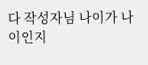다 작성자님 나이가 나이인지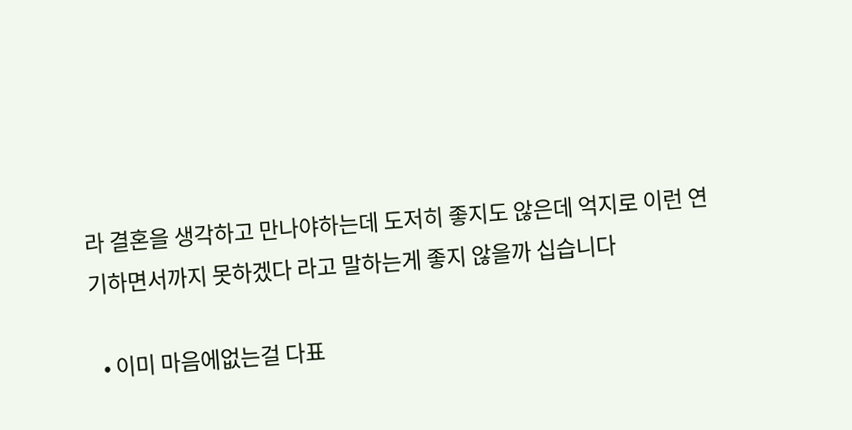라 결혼을 생각하고 만나야하는데 도저히 좋지도 않은데 억지로 이런 연기하면서까지 못하겠다 라고 말하는게 좋지 않을까 십습니다

  • 이미 마음에없는걸 다표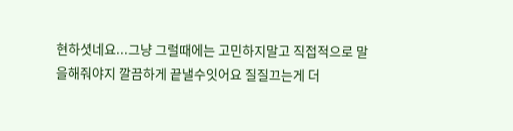현하셧네요...그냥 그럴때에는 고민하지말고 직접적으로 말을해줘야지 깔끔하게 끝낼수잇어요 질질끄는게 더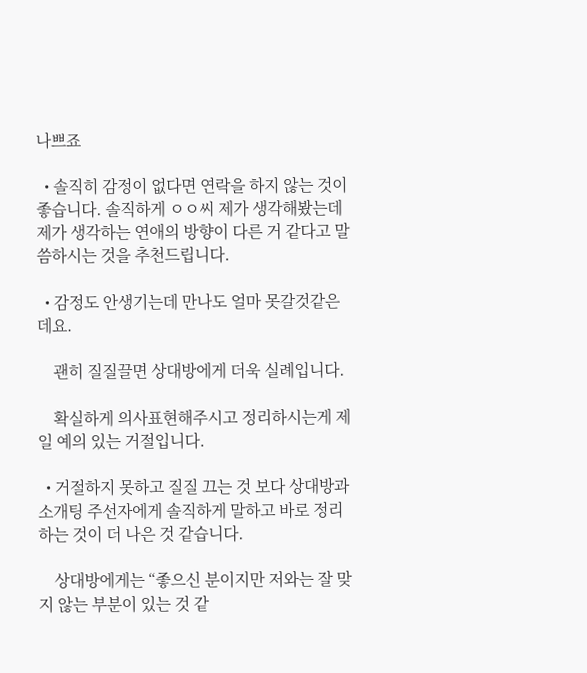나쁘죠

  • 솔직히 감정이 없다면 연락을 하지 않는 것이 좋습니다. 솔직하게 ㅇㅇ씨 제가 생각해봤는데 제가 생각하는 연애의 방향이 다른 거 같다고 말씀하시는 것을 추천드립니다.

  • 감정도 안생기는데 만나도 얼마 못갈것같은데요.

    괜히 질질끌면 상대방에게 더욱 실례입니다.

    확실하게 의사표현해주시고 정리하시는게 제일 예의 있는 거절입니다.

  • 거절하지 못하고 질질 끄는 것 보다 상대방과 소개팅 주선자에게 솔직하게 말하고 바로 정리하는 것이 더 나은 것 같습니다.

    상대방에게는 “좋으신 분이지만 저와는 잘 맞지 않는 부분이 있는 것 같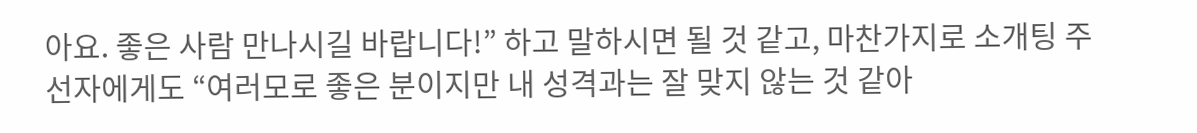아요. 좋은 사람 만나시길 바랍니다!” 하고 말하시면 될 것 같고, 마찬가지로 소개팅 주선자에게도 “여러모로 좋은 분이지만 내 성격과는 잘 맞지 않는 것 같아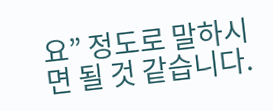요” 정도로 말하시면 될 것 같습니다.